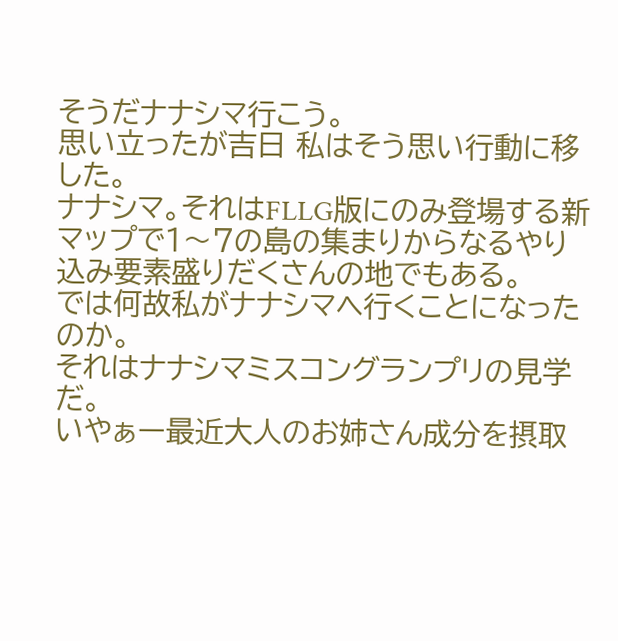そうだナナシマ行こう。
思い立ったが吉日 私はそう思い行動に移した。
ナナシマ。それはFLLG版にのみ登場する新マップで1〜7の島の集まりからなるやり込み要素盛りだくさんの地でもある。
では何故私がナナシマヘ行くことになったのか。
それはナナシマミスコングランプリの見学だ。
いやぁー最近大人のお姉さん成分を摂取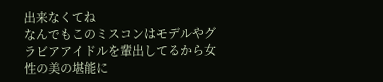出来なくてね
なんでもこのミスコンはモデルやグラビアアイドルを輩出してるから女性の美の堪能に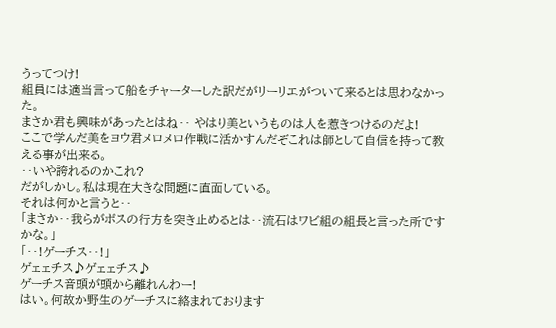うってつけ!
組員には適当言って船をチャーターした訳だがリーリエがついて来るとは思わなかった。
まさか君も興味があったとはね‥ やはり美というものは人を惹きつけるのだよ!
ここで学んだ美をヨウ君メロメロ作戦に活かすんだぞこれは師として自信を持って教える事が出来る。
‥いや誇れるのかこれ?
だがしかし。私は現在大きな問題に直面している。
それは何かと言うと‥
「まさか‥我らがボスの行方を突き止めるとは‥流石はワビ組の組長と言った所ですかな。」
「‥!ゲーチス‥!」
ゲェェチス♪ゲェェチス♪
ゲーチス音頭が頭から離れんわー!
はい。何故か野生のゲーチスに絡まれております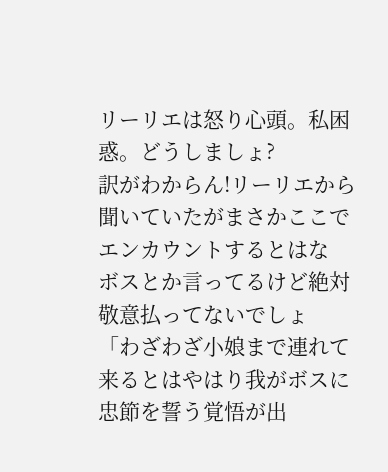リーリエは怒り心頭。私困惑。どうしましょ?
訳がわからん!リーリエから聞いていたがまさかここでエンカウントするとはな
ボスとか言ってるけど絶対敬意払ってないでしょ
「わざわざ小娘まで連れて来るとはやはり我がボスに忠節を誓う覚悟が出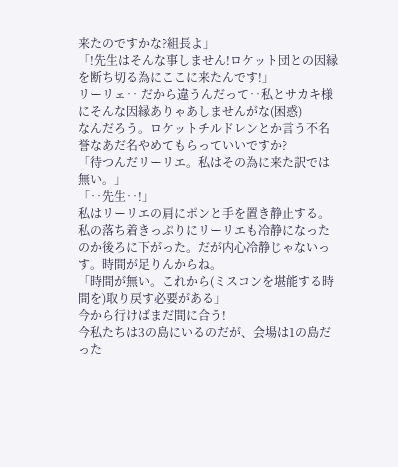来たのですかな?組長よ」
「!先生はそんな事しません!ロケット団との因縁を断ち切る為にここに来たんです!」
リーリェ‥ だから違うんだって‥私とサカキ様にそんな因縁ありゃあしませんがな(困惑)
なんだろう。ロケットチルドレンとか言う不名誉なあだ名やめてもらっていいですか?
「待つんだリーリエ。私はその為に来た訳では無い。」
「‥先生‥!」
私はリーリエの肩にポンと手を置き静止する。
私の落ち着きっぷりにリーリエも冷静になったのか後ろに下がった。だが内心冷静じゃないっす。時間が足りんからね。
「時間が無い。これから(ミスコンを堪能する時間を)取り戻す必要がある」
今から行けばまだ間に合う!
今私たちは3の島にいるのだが、会場は1の島だった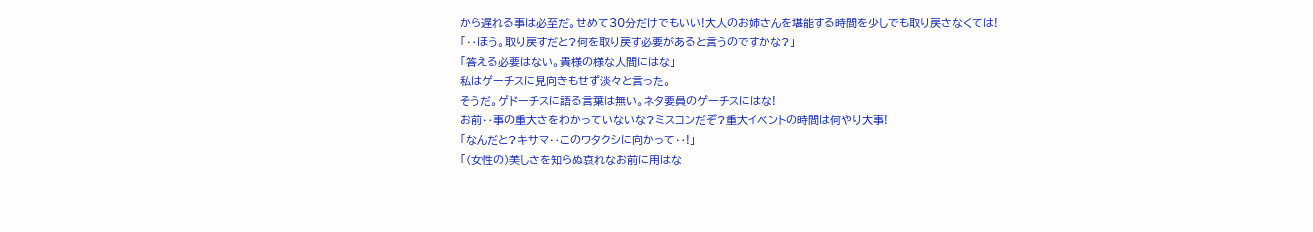から遅れる事は必至だ。せめて30分だけでもいい!大人のお姉さんを堪能する時間を少しでも取り戻さなくては!
「‥ほう。取り戻すだと?何を取り戻す必要があると言うのですかな?」
「答える必要はない。貴様の様な人間にはな」
私はゲーチスに見向きもせず淡々と言った。
そうだ。ゲドーチスに語る言葉は無い。ネタ要員のゲーチスにはな!
お前‥事の重大さをわかっていないな?ミスコンだぞ?重大イベントの時間は何やり大事!
「なんだと?キサマ‥このワタクシに向かって‥!」
「(女性の)美しさを知らぬ哀れなお前に用はな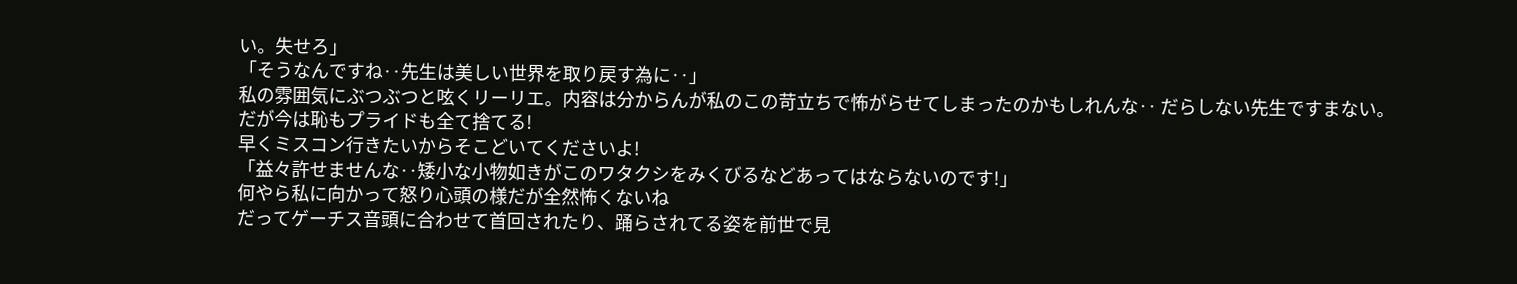い。失せろ」
「そうなんですね‥先生は美しい世界を取り戻す為に‥」
私の雰囲気にぶつぶつと呟くリーリエ。内容は分からんが私のこの苛立ちで怖がらせてしまったのかもしれんな‥ だらしない先生ですまない。
だが今は恥もプライドも全て捨てる!
早くミスコン行きたいからそこどいてくださいよ!
「益々許せませんな‥矮小な小物如きがこのワタクシをみくびるなどあってはならないのです!」
何やら私に向かって怒り心頭の様だが全然怖くないね
だってゲーチス音頭に合わせて首回されたり、踊らされてる姿を前世で見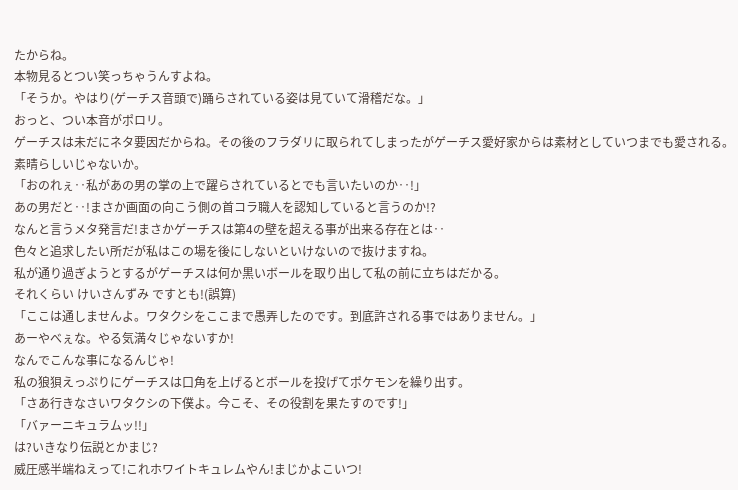たからね。
本物見るとつい笑っちゃうんすよね。
「そうか。やはり(ゲーチス音頭で)踊らされている姿は見ていて滑稽だな。」
おっと、つい本音がポロリ。
ゲーチスは未だにネタ要因だからね。その後のフラダリに取られてしまったがゲーチス愛好家からは素材としていつまでも愛される。素晴らしいじゃないか。
「おのれぇ‥私があの男の掌の上で躍らされているとでも言いたいのか‥!」
あの男だと‥!まさか画面の向こう側の首コラ職人を認知していると言うのか!?
なんと言うメタ発言だ!まさかゲーチスは第4の壁を超える事が出来る存在とは‥
色々と追求したい所だが私はこの場を後にしないといけないので抜けますね。
私が通り過ぎようとするがゲーチスは何か黒いボールを取り出して私の前に立ちはだかる。
それくらい けいさんずみ ですとも!(誤算)
「ここは通しませんよ。ワタクシをここまで愚弄したのです。到底許される事ではありません。」
あーやべぇな。やる気満々じゃないすか!
なんでこんな事になるんじゃ!
私の狼狽えっぷりにゲーチスは口角を上げるとボールを投げてポケモンを繰り出す。
「さあ行きなさいワタクシの下僕よ。今こそ、その役割を果たすのです!」
「バァーニキュラムッ!!」
は?いきなり伝説とかまじ?
威圧感半端ねえって!これホワイトキュレムやん!まじかよこいつ!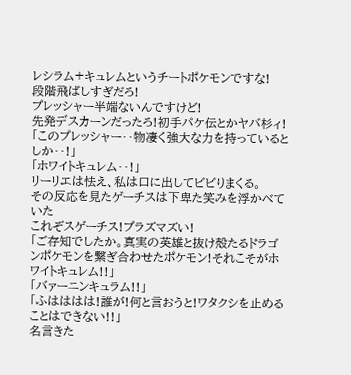レシラム+キュレムというチートポケモンですな!
段階飛ばしすぎだろ!
プレッシャー半端ないんですけど!
先発デスカーンだったろ!初手パケ伝とかヤバ杉ィ!
「このプレッシャー‥物凄く強大な力を持っているとしか‥!」
「ホワイトキュレム‥!」
リーリエは怯え、私は口に出してビビりまくる。
その反応を見たゲーチスは下卑た笑みを浮かべていた
これぞスゲーチス!プラズマズい!
「ご存知でしたか。真実の英雄と抜け殻たるドラゴンポケモンを繋ぎ合わせたポケモン!それこそがホワイトキュレム!!」
「バァーニンキュラム!!」
「ふはははは!誰が!何と言おうと!ワタクシを止めることはできない!!」
名言きた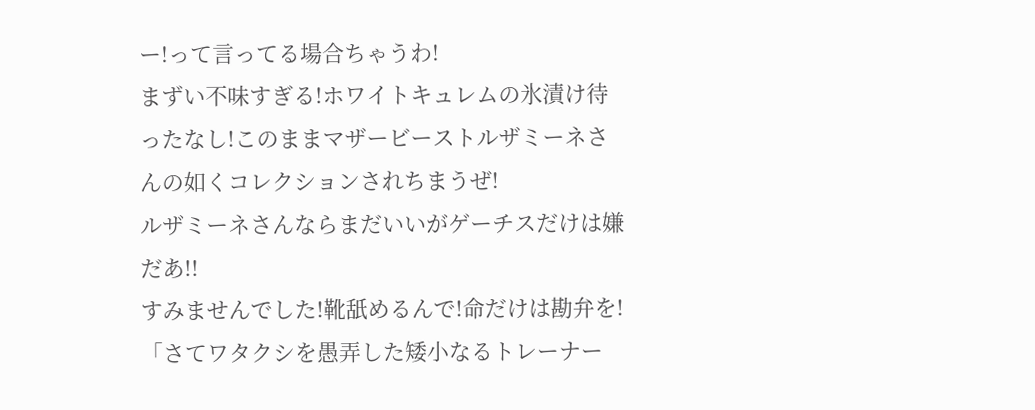ー!って言ってる場合ちゃうわ!
まずい不味すぎる!ホワイトキュレムの氷漬け待ったなし!このままマザービーストルザミーネさんの如くコレクションされちまうぜ!
ルザミーネさんならまだいいがゲーチスだけは嫌だあ!!
すみませんでした!靴舐めるんで!命だけは勘弁を!
「さてワタクシを愚弄した矮小なるトレーナー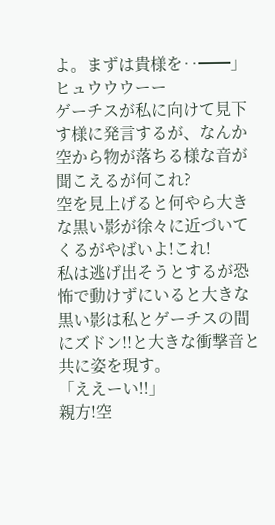よ。まずは貴様を‥━━」
ヒュウウウーー
ゲーチスが私に向けて見下す様に発言するが、なんか空から物が落ちる様な音が聞こえるが何これ?
空を見上げると何やら大きな黒い影が徐々に近づいてくるがやばいよ!これ!
私は逃げ出そうとするが恐怖で動けずにいると大きな黒い影は私とゲーチスの間にズドン!!と大きな衝撃音と共に姿を現す。
「ええーい!!」
親方!空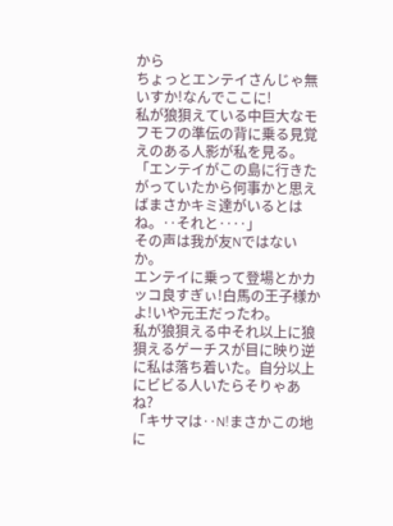から
ちょっとエンテイさんじゃ無いすか!なんでここに!
私が狼狽えている中巨大なモフモフの準伝の背に乗る見覚えのある人影が私を見る。
「エンテイがこの島に行きたがっていたから何事かと思えばまさかキミ達がいるとはね。‥それと‥‥」
その声は我が友Nではないか。
エンテイに乗って登場とかカッコ良すぎぃ!白馬の王子様かよ!いや元王だったわ。
私が狼狽える中それ以上に狼狽えるゲーチスが目に映り逆に私は落ち着いた。自分以上にビビる人いたらそりゃあね?
「キサマは‥N!まさかこの地に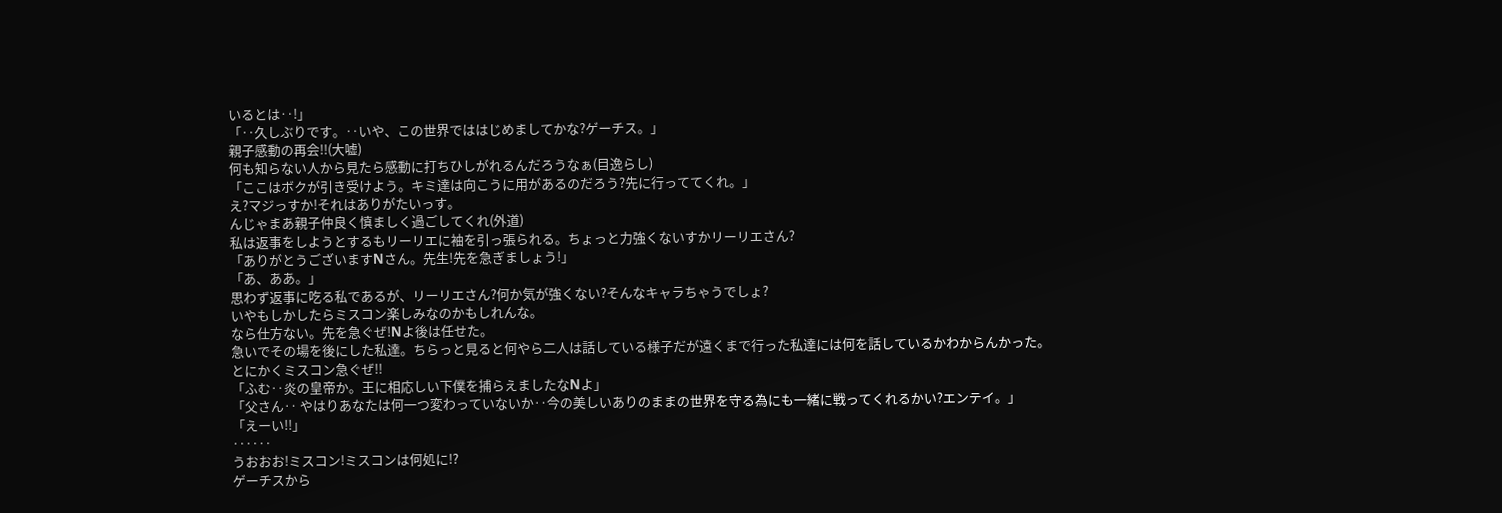いるとは‥!」
「‥久しぶりです。‥いや、この世界でははじめましてかな?ゲーチス。」
親子感動の再会!!(大嘘)
何も知らない人から見たら感動に打ちひしがれるんだろうなぁ(目逸らし)
「ここはボクが引き受けよう。キミ達は向こうに用があるのだろう?先に行っててくれ。」
え?マジっすか!それはありがたいっす。
んじゃまあ親子仲良く慎ましく過ごしてくれ(外道)
私は返事をしようとするもリーリエに袖を引っ張られる。ちょっと力強くないすかリーリエさん?
「ありがとうございますNさん。先生!先を急ぎましょう!」
「あ、ああ。」
思わず返事に吃る私であるが、リーリエさん?何か気が強くない?そんなキャラちゃうでしょ?
いやもしかしたらミスコン楽しみなのかもしれんな。
なら仕方ない。先を急ぐぜ!Nよ後は任せた。
急いでその場を後にした私達。ちらっと見ると何やら二人は話している様子だが遠くまで行った私達には何を話しているかわからんかった。
とにかくミスコン急ぐぜ!!
「ふむ‥炎の皇帝か。王に相応しい下僕を捕らえましたなNよ」
「父さん‥ やはりあなたは何一つ変わっていないか‥今の美しいありのままの世界を守る為にも一緒に戦ってくれるかい?エンテイ。」
「えーい!!」
‥‥‥
うおおお!ミスコン!ミスコンは何処に!?
ゲーチスから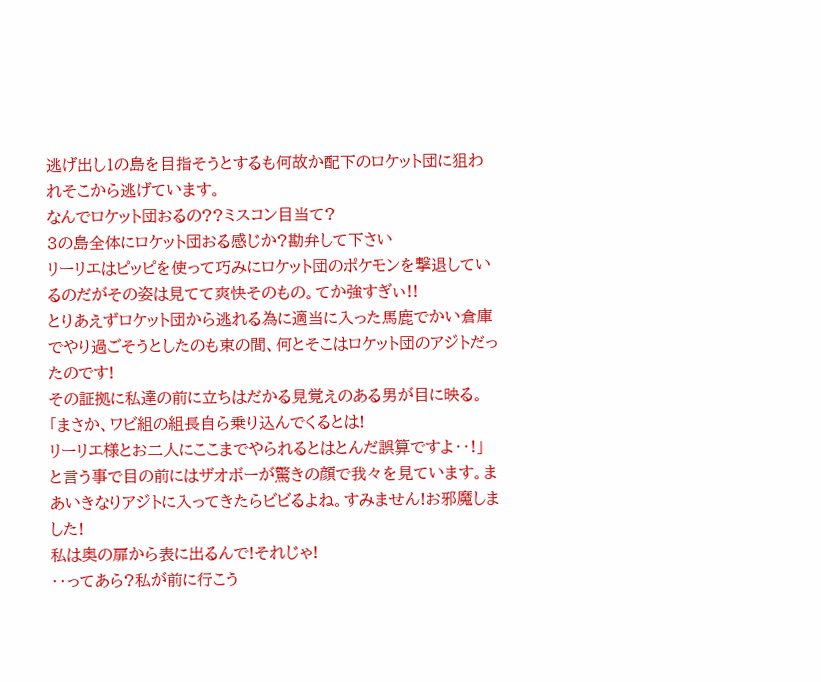逃げ出し1の島を目指そうとするも何故か配下のロケット団に狙われそこから逃げています。
なんでロケット団おるの??ミスコン目当て?
3の島全体にロケット団おる感じか?勘弁して下さい
リーリエはピッピを使って巧みにロケット団のポケモンを撃退しているのだがその姿は見てて爽快そのもの。てか強すぎぃ!!
とりあえずロケット団から逃れる為に適当に入った馬鹿でかい倉庫でやり過ごそうとしたのも束の間、何とそこはロケット団のアジトだったのです!
その証拠に私達の前に立ちはだかる見覚えのある男が目に映る。
「まさか、ワビ組の組長自ら乗り込んでくるとは!
リーリエ様とお二人にここまでやられるとはとんだ誤算ですよ‥!」
と言う事で目の前にはザオボーが驚きの顔で我々を見ています。まあいきなりアジトに入ってきたらビビるよね。すみません!お邪魔しました!
私は奥の扉から表に出るんで!それじゃ!
‥ってあら?私が前に行こう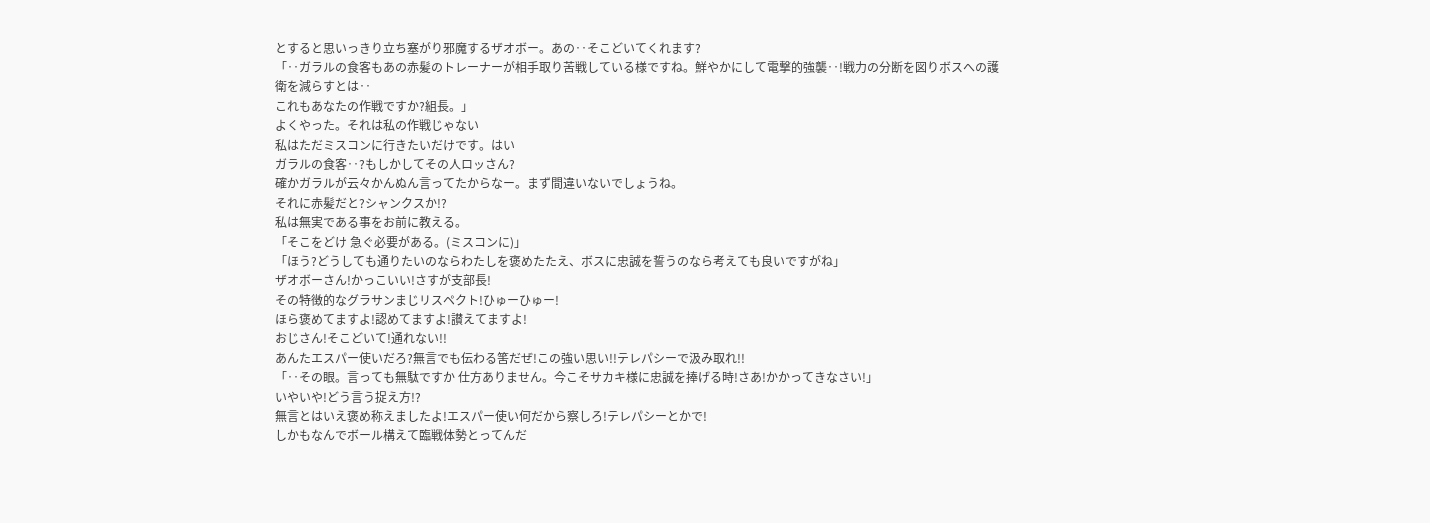とすると思いっきり立ち塞がり邪魔するザオボー。あの‥そこどいてくれます?
「‥ガラルの食客もあの赤髪のトレーナーが相手取り苦戦している様ですね。鮮やかにして電撃的強襲‥!戦力の分断を図りボスへの護衛を減らすとは‥
これもあなたの作戦ですか?組長。」
よくやった。それは私の作戦じゃない
私はただミスコンに行きたいだけです。はい
ガラルの食客‥?もしかしてその人ロッさん?
確かガラルが云々かんぬん言ってたからなー。まず間違いないでしょうね。
それに赤髪だと?シャンクスか!?
私は無実である事をお前に教える。
「そこをどけ 急ぐ必要がある。(ミスコンに)」
「ほう?どうしても通りたいのならわたしを褒めたたえ、ボスに忠誠を誓うのなら考えても良いですがね」
ザオボーさん!かっこいい!さすが支部長!
その特徴的なグラサンまじリスペクト!ひゅーひゅー!
ほら褒めてますよ!認めてますよ!讃えてますよ!
おじさん!そこどいて!通れない!!
あんたエスパー使いだろ?無言でも伝わる筈だぜ!この強い思い!!テレパシーで汲み取れ!!
「‥その眼。言っても無駄ですか 仕方ありません。今こそサカキ様に忠誠を捧げる時!さあ!かかってきなさい!」
いやいや!どう言う捉え方!?
無言とはいえ褒め称えましたよ!エスパー使い何だから察しろ!テレパシーとかで!
しかもなんでボール構えて臨戦体勢とってんだ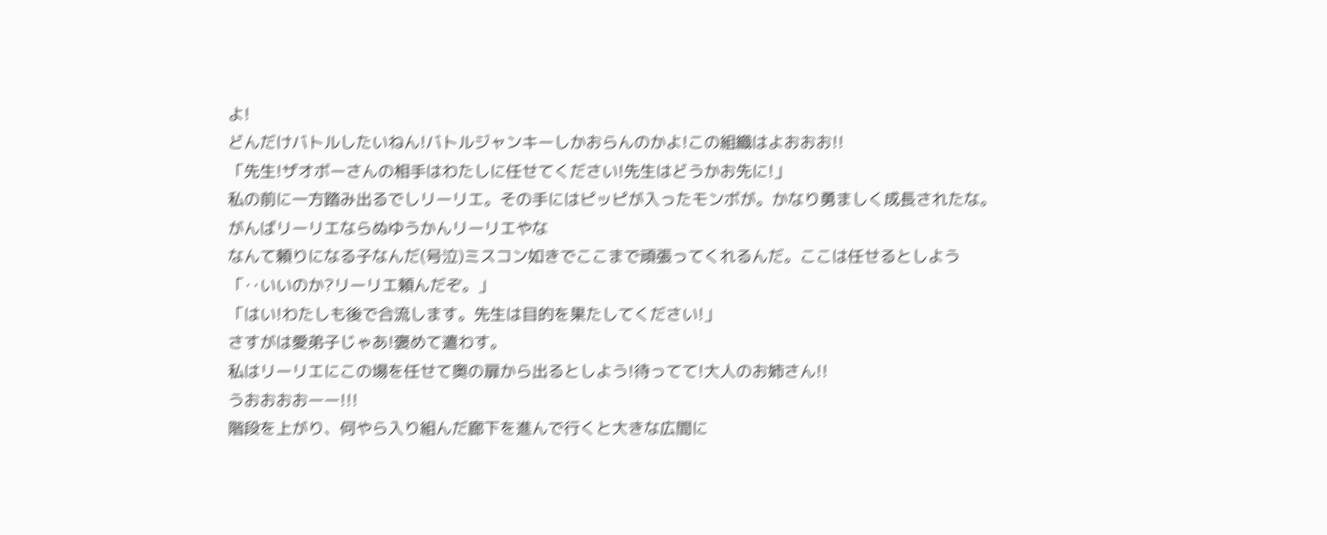よ!
どんだけバトルしたいねん!バトルジャンキーしかおらんのかよ!この組織はよおおお!!
「先生!ザオボーさんの相手はわたしに任せてください!先生はどうかお先に!」
私の前に一方踏み出るでしリーリエ。その手にはピッピが入ったモンボが。かなり勇ましく成長されたな。
がんばリーリエならぬゆうかんリーリエやな
なんて頼りになる子なんだ(号泣)ミスコン如きでここまで頑張ってくれるんだ。ここは任せるとしよう
「‥いいのか?リーリエ頼んだぞ。」
「はい!わたしも後で合流します。先生は目的を果たしてください!」
さすがは愛弟子じゃあ!褒めて遣わす。
私はリーリエにこの場を任せて奥の扉から出るとしよう!待ってて!大人のお姉さん!!
うおおおおーー!!!
階段を上がり、何やら入り組んだ廊下を進んで行くと大きな広間に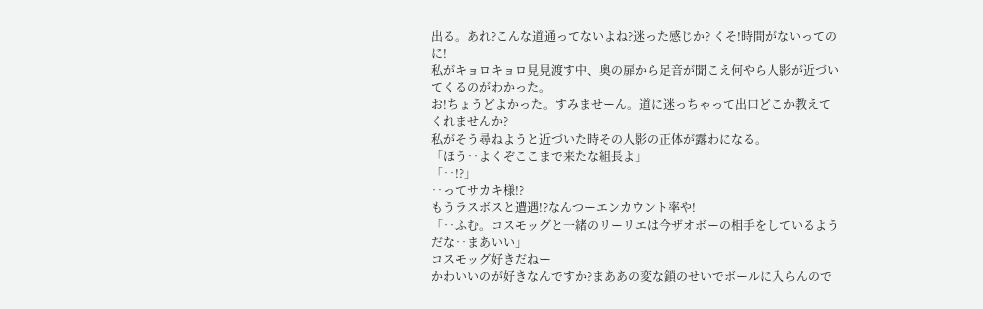出る。あれ?こんな道通ってないよね?迷った感じか? くそ!時間がないってのに!
私がキョロキョロ見見渡す中、奥の扉から足音が聞こえ何やら人影が近づいてくるのがわかった。
お!ちょうどよかった。すみませーん。道に迷っちゃって出口どこか教えてくれませんか?
私がそう尋ねようと近づいた時その人影の正体が露わになる。
「ほう‥よくぞここまで来たな組長よ」
「‥!?」
‥ってサカキ様!?
もうラスボスと遭遇!?なんつーエンカウント率や!
「‥ふむ。コスモッグと一緒のリーリエは今ザオボーの相手をしているようだな‥まあいい」
コスモッグ好きだねー
かわいいのが好きなんですか?まああの変な鎖のせいでボールに入らんので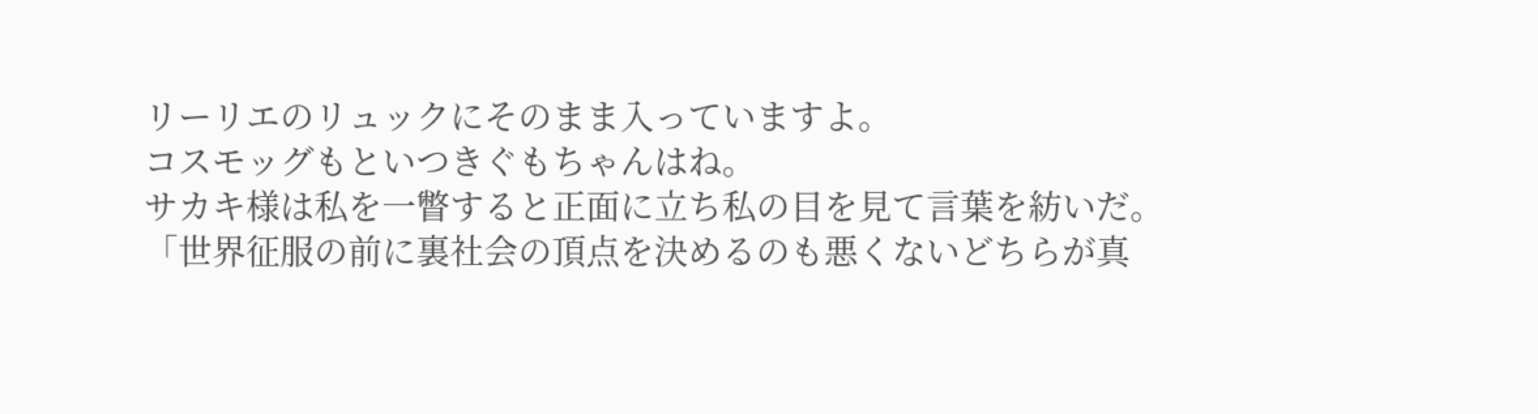リーリエのリュックにそのまま入っていますよ。
コスモッグもといつきぐもちゃんはね。
サカキ様は私を一瞥すると正面に立ち私の目を見て言葉を紡いだ。
「世界征服の前に裏社会の頂点を決めるのも悪くないどちらが真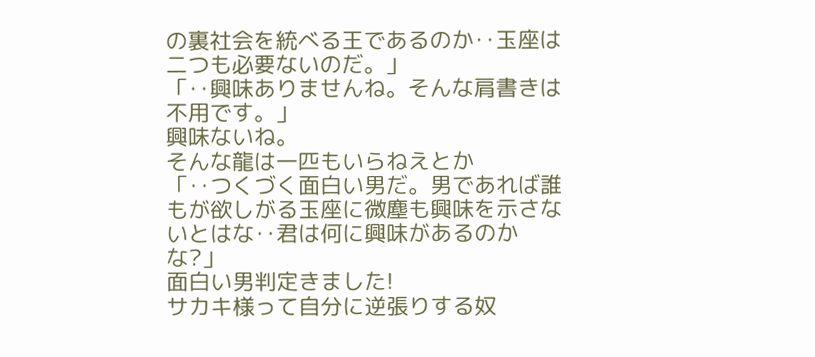の裏社会を統べる王であるのか‥玉座は二つも必要ないのだ。」
「‥興味ありませんね。そんな肩書きは不用です。」
興味ないね。
そんな龍は一匹もいらねえとか
「‥つくづく面白い男だ。男であれば誰もが欲しがる玉座に微塵も興味を示さないとはな‥君は何に興味があるのかな?」
面白い男判定きました!
サカキ様って自分に逆張りする奴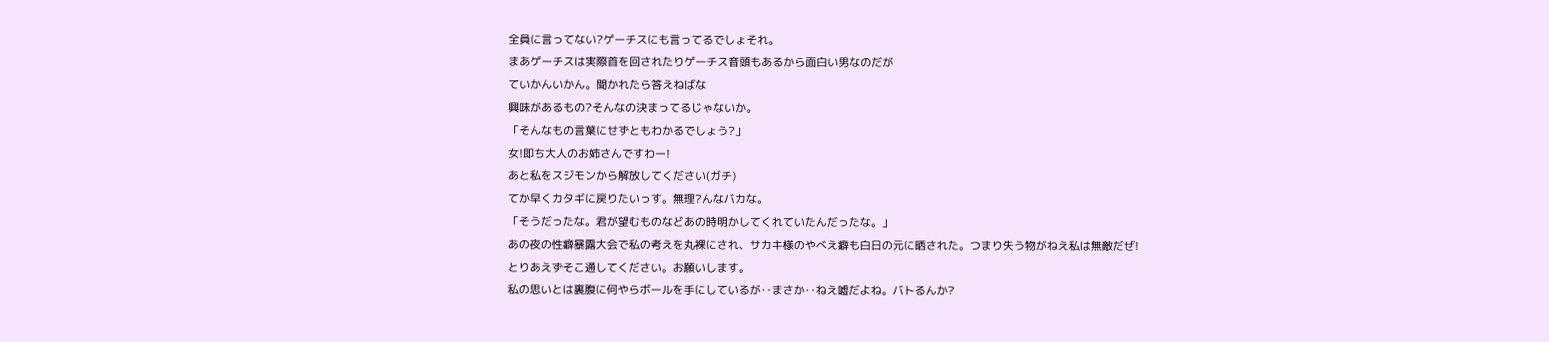全員に言ってない?ゲーチスにも言ってるでしょそれ。
まあゲーチスは実際首を回されたりゲーチス音頭もあるから面白い男なのだが
ていかんいかん。聞かれたら答えねばな
興味があるもの?そんなの決まってるじゃないか。
「そんなもの言葉にせずともわかるでしょう?」
女!即ち大人のお姉さんですわー!
あと私をスジモンから解放してください(ガチ)
てか早くカタギに戻りたいっす。無理?んなバカな。
「そうだったな。君が望むものなどあの時明かしてくれていたんだったな。」
あの夜の性癖暴露大会で私の考えを丸裸にされ、サカキ様のやべえ癖も白日の元に晒された。つまり失う物がねえ私は無敵だぜ!
とりあえずそこ通してください。お願いします。
私の思いとは裏腹に何やらボールを手にしているが‥まさか‥ねえ嘘だよね。バトるんか?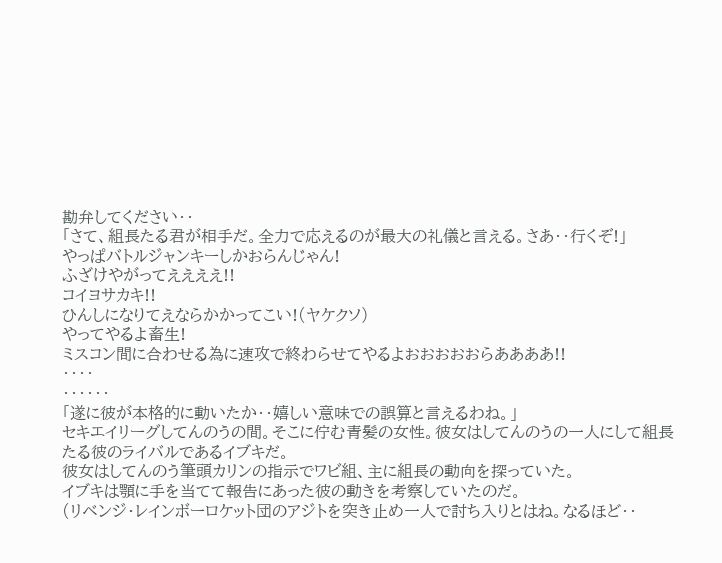勘弁してください‥
「さて、組長たる君が相手だ。全力で応えるのが最大の礼儀と言える。さあ‥行くぞ!」
やっぱバトルジャンキーしかおらんじゃん!
ふざけやがってええええ!!
コイヨサカキ!!
ひんしになりてえならかかってこい!(ヤケクソ)
やってやるよ畜生!
ミスコン間に合わせる為に速攻で終わらせてやるよおおおおおらああああ!!
‥‥
‥‥‥
「遂に彼が本格的に動いたか‥嬉しい意味での誤算と言えるわね。」
セキエイリーグしてんのうの間。そこに佇む青髪の女性。彼女はしてんのうの一人にして組長たる彼のライバルであるイブキだ。
彼女はしてんのう筆頭カリンの指示でワビ組、主に組長の動向を探っていた。
イブキは顎に手を当てて報告にあった彼の動きを考察していたのだ。
(リベンジ・レインボーロケット団のアジトを突き止め一人で討ち入りとはね。なるほど‥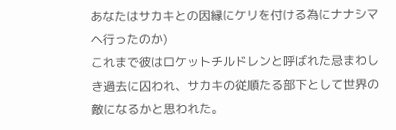あなたはサカキとの因縁にケリを付ける為にナナシマヘ行ったのか)
これまで彼はロケットチルドレンと呼ばれた忌まわしき過去に囚われ、サカキの従順たる部下として世界の敵になるかと思われた。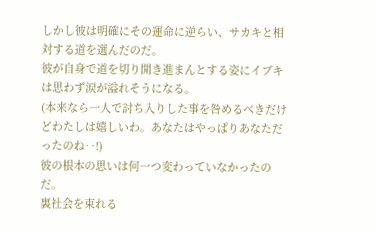しかし彼は明確にその運命に逆らい、サカキと相対する道を選んだのだ。
彼が自身で道を切り開き進まんとする姿にイブキは思わず涙が溢れそうになる。
(本来なら一人で討ち入りした事を咎めるべきだけどわたしは嬉しいわ。あなたはやっぱりあなただったのね‥!)
彼の根本の思いは何一つ変わっていなかったのだ。
裏社会を束れる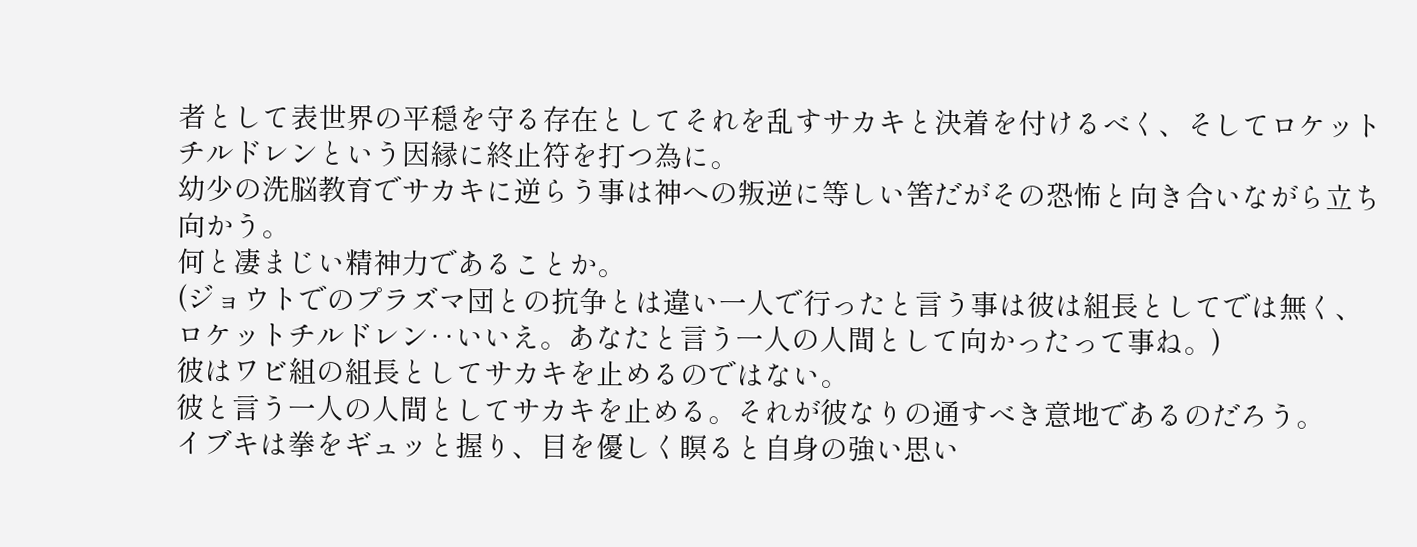者として表世界の平穏を守る存在としてそれを乱すサカキと決着を付けるべく、そしてロケットチルドレンという因縁に終止符を打つ為に。
幼少の洗脳教育でサカキに逆らう事は神への叛逆に等しい筈だがその恐怖と向き合いながら立ち向かう。
何と凄まじい精神力であることか。
(ジョウトでのプラズマ団との抗争とは違い一人で行ったと言う事は彼は組長としてでは無く、ロケットチルドレン‥いいえ。あなたと言う一人の人間として向かったって事ね。)
彼はワビ組の組長としてサカキを止めるのではない。
彼と言う一人の人間としてサカキを止める。それが彼なりの通すべき意地であるのだろう。
イブキは拳をギュッと握り、目を優しく瞑ると自身の強い思い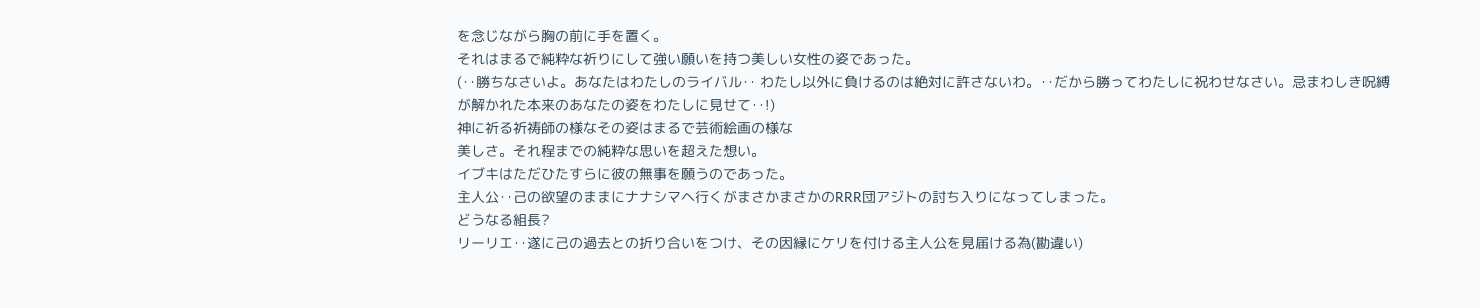を念じながら胸の前に手を置く。
それはまるで純粋な祈りにして強い願いを持つ美しい女性の姿であった。
(‥勝ちなさいよ。あなたはわたしのライバル‥ わたし以外に負けるのは絶対に許さないわ。‥だから勝ってわたしに祝わせなさい。忌まわしき呪縛が解かれた本来のあなたの姿をわたしに見せて‥!)
神に祈る祈祷師の様なその姿はまるで芸術絵画の様な
美しさ。それ程までの純粋な思いを超えた想い。
イブキはただひたすらに彼の無事を願うのであった。
主人公‥己の欲望のままにナナシマヘ行くがまさかまさかのRRR団アジトの討ち入りになってしまった。
どうなる組長?
リーリエ‥遂に己の過去との折り合いをつけ、その因縁にケリを付ける主人公を見届ける為(勘違い)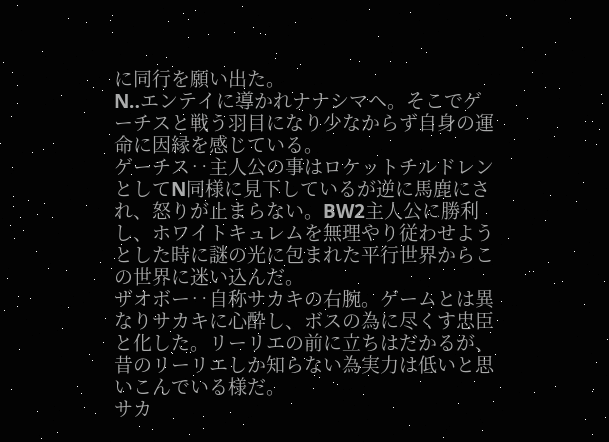に同行を願い出た。
N‥エンテイに導かれナナシマヘ。そこでゲーチスと戦う羽目になり少なからず自身の運命に因縁を感じている。
ゲーチス‥主人公の事はロケットチルドレンとしてN同様に見下しているが逆に馬鹿にされ、怒りが止まらない。BW2主人公に勝利し、ホワイトキュレムを無理やり従わせようとした時に謎の光に包まれた平行世界からこの世界に迷い込んだ。
ザオボー‥自称サカキの右腕。ゲームとは異なりサカキに心酔し、ボスの為に尽くす忠臣と化した。リーリエの前に立ちはだかるが、昔のリーリエしか知らない為実力は低いと思いこんでいる様だ。
サカ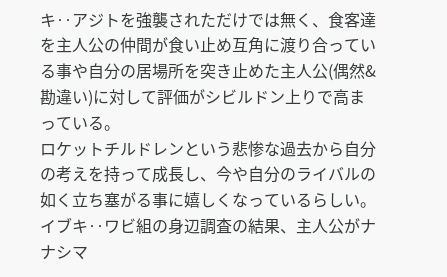キ‥アジトを強襲されただけでは無く、食客達を主人公の仲間が食い止め互角に渡り合っている事や自分の居場所を突き止めた主人公(偶然&勘違い)に対して評価がシビルドン上りで高まっている。
ロケットチルドレンという悲惨な過去から自分の考えを持って成長し、今や自分のライバルの如く立ち塞がる事に嬉しくなっているらしい。
イブキ‥ワビ組の身辺調査の結果、主人公がナナシマ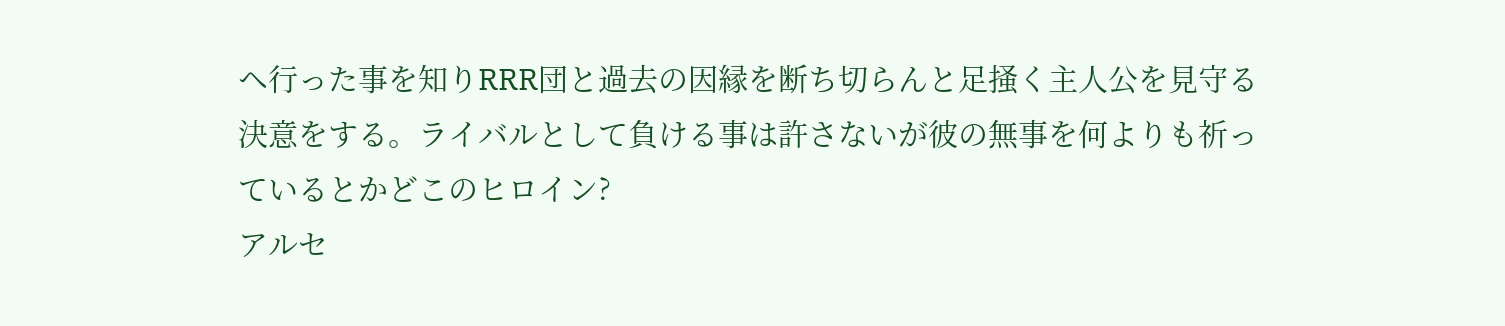ヘ行った事を知りRRR団と過去の因縁を断ち切らんと足掻く主人公を見守る決意をする。ライバルとして負ける事は許さないが彼の無事を何よりも祈っているとかどこのヒロイン?
アルセ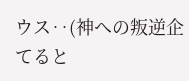ウス‥(神への叛逆企てると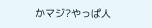かマジ?やっぱ人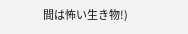間は怖い生き物!)